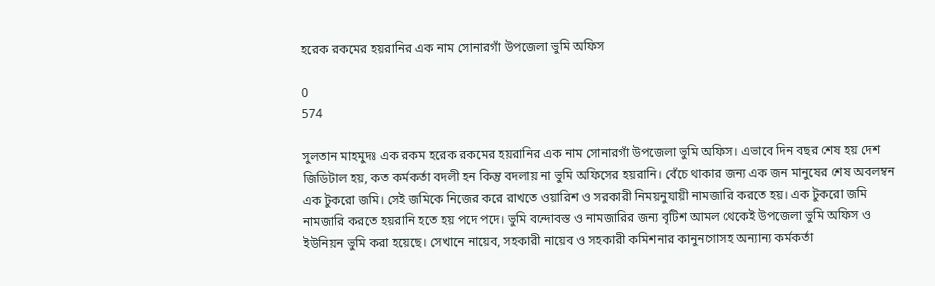হরেক রকমের হয়রানির এক নাম সোনারগাঁ উপজেলা ভুমি অফিস

0
574

সুলতান মাহমুদঃ এক রকম হরেক রকমের হয়রানির এক নাম সোনারগাঁ উপজেলা ভুমি অফিস। এভাবে দিন বছর শেষ হয় দেশ জিডিটাল হয়, কত কর্মকর্তা বদলী হন কিন্তু বদলায় না ভুমি অফিসের হয়রানি। বেঁচে থাকার জন্য এক জন মানুষের শেষ অবলম্বন এক টুকরো জমি। সেই জমিকে নিজের করে রাখতে ওয়ারিশ ও সরকারী নিময়নুযায়ী নামজারি করতে হয়। এক টুকরো জমি নামজারি করতে হয়রানি হতে হয় পদে পদে। ভুমি বন্দোবস্ত ও নামজারির জন্য বৃটিশ আমল থেকেই উপজেলা ভুমি অফিস ও ইউনিয়ন ভুমি করা হয়েছে। সেখানে নায়েব, সহকারী নায়েব ও সহকারী কমিশনার কানুনগোসহ অন্যান্য কর্মকর্তা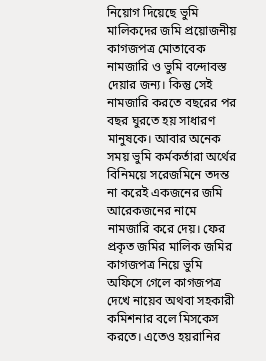নিয়োগ দিয়েছে ভুমি মালিকদের জমি প্রয়োজনীয় কাগজপত্র মোতাবেক নামজারি ও ভুমি বন্দোবস্ত দেয়ার জন্য। কিন্তু সেই নামজারি করতে বছরের পর বছর ঘুরতে হয় সাধারণ মানুষকে। আবার অনেক সময় ভুমি কর্মকর্তারা অর্থের বিনিময়ে সরেজমিনে তদন্ত না করেই একজনের জমি আরেকজনের নামে নামজারি করে দেয়। ফের প্রকৃত জমির মালিক জমির কাগজপত্র নিয়ে ভুমি অফিসে গেলে কাগজপত্র দেখে নায়েব অথবা সহকারী কমিশনার বলে মিসকেস করতে। এতেও হয়রানির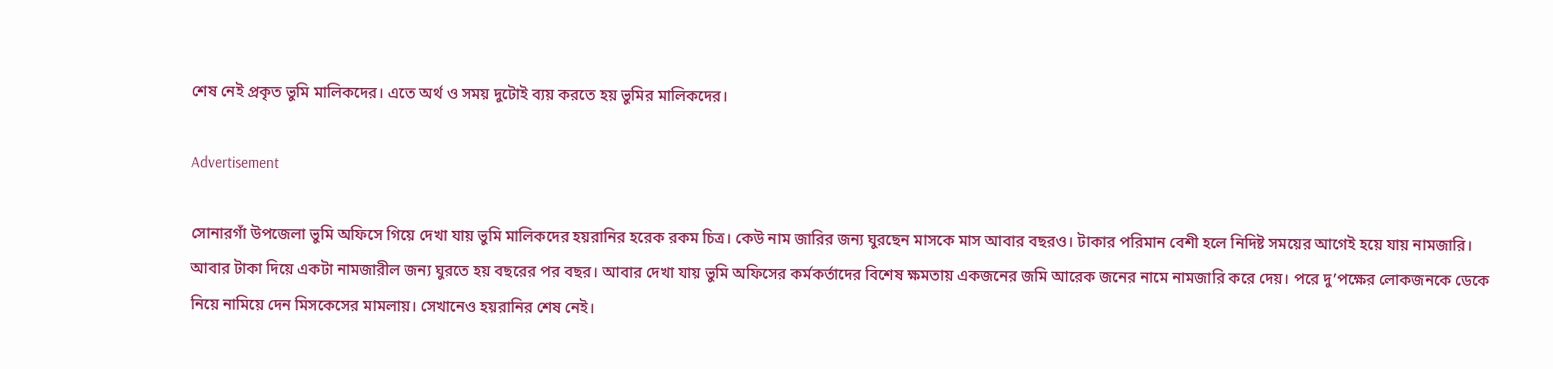শেষ নেই প্রকৃত ভুমি মালিকদের। এতে অর্থ ও সময় দুটোই ব্যয় করতে হয় ভুমির মালিকদের।

Advertisement

সোনারগাঁ উপজেলা ভুমি অফিসে গিয়ে দেখা যায় ভুমি মালিকদের হয়রানির হরেক রকম চিত্র। কেউ নাম জারির জন্য ঘুরছেন মাসকে মাস আবার বছরও। টাকার পরিমান বেশী হলে নিদিষ্ট সময়ের আগেই হয়ে যায় নামজারি। আবার টাকা দিয়ে একটা নামজারীল জন্য ঘুরতে হয় বছরের পর বছর। আবার দেখা যায় ভুমি অফিসের কর্মকর্তাদের বিশেষ ক্ষমতায় একজনের জমি আরেক জনের নামে নামজারি করে দেয়। পরে দু’পক্ষের লোকজনকে ডেকে নিয়ে নামিয়ে দেন মিসকেসের মামলায়। সেখানেও হয়রানির শেষ নেই।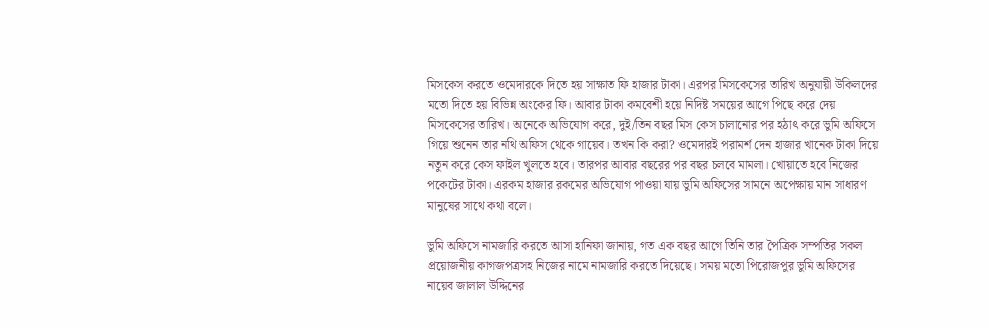মিসকেস করতে ওমেদারকে দিতে হয় সাক্ষাত ফি হাজার টাকা। এরপর মিসকেসের তারিখ অনুযায়ী উকিলদের মতো দিতে হয় বিভিন্ন অংকের ফি। আবার টাকা কমবেশী হয়ে নিদিষ্ট সময়ের আগে পিছে করে দেয় মিসকেসের তারিখ। অনেকে অভিযোগ করে, দুই/তিন বছর মিস কেস চালানোর পর হঠাৎ করে ভুমি অফিসে গিয়ে শুনেন তার নথি অফিস থেকে গায়েব। তখন কি করা? ওমেদারই পরামর্শ দেন হাজার খানেক টাকা দিয়ে নতুন করে কেস ফাইল খুলতে হবে। তারপর আবার বছরের পর বছর চলবে মামলা। খোয়াতে হবে নিজের পকেটের টাকা। এরকম হাজার রকমের অভিযোগ পাওয়া যায় ভুমি অফিসের সামনে অপেক্ষায় মান সাধারণ মানুষের সাথে কথা বলে।

ভুমি অফিসে নামজারি করতে আসা হানিফা জানায়, গত এক বছর আগে তিনি তার পৈত্রিক সম্পতির সকল প্রয়োজনীয় কাগজপত্রসহ নিজের নামে নামজারি করতে দিয়েছে। সময় মতো পিরোজপুর ভুমি অফিসের নায়েব জালাল উদ্দিনের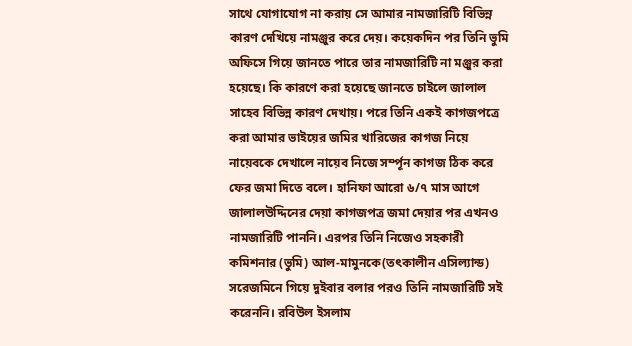সাথে যোগাযোগ না করায় সে আমার নামজারিটি বিভিন্ন কারণ দেখিয়ে নামঞ্জুর করে দেয়। কয়েকদিন পর তিনি ভুমি অফিসে গিয়ে জানতে পারে তার নামজারিটি না মঞ্জুর করা হয়েছে। কি কারণে করা হয়েছে জানতে চাইলে জালাল সাহেব বিভিন্ন কারণ দেখায়। পরে তিনি একই কাগজপত্রে করা আমার ভাইয়ের জমির খারিজের কাগজ নিয়ে নায়েবকে দেখালে নায়েব নিজে সর্ম্পূন কাগজ ঠিক করে ফের জমা দিতে বলে। হানিফা আরো ৬/৭ মাস আগে জালালউদ্দিনের দেয়া কাগজপত্র জমা দেয়ার পর এখনও নামজারিটি পাননি। এরপর তিনি নিজেও সহকারী কমিশনার (ভুমি) আল-মামুনকে(তৎকালীন এসিল্যান্ড) সরেজমিনে গিয়ে দুইবার বলার পরও তিনি নামজারিটি সই করেননি। রবিউল ইসলাম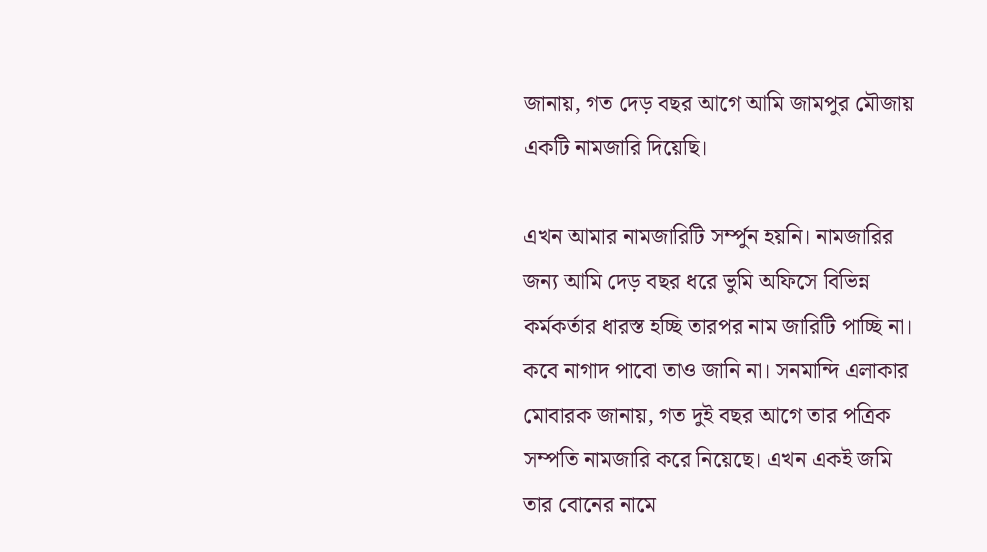জানায়, গত দেড় বছর আগে আমি জামপুর মৌজায় একটি নামজারি দিয়েছি।

এখন আমার নামজারিটি সর্ম্পুন হয়নি। নামজারির জন্য আমি দেড় বছর ধরে ভুমি অফিসে বিভিন্ন কর্মকর্তার ধারস্ত হচ্ছি তারপর নাম জারিটি পাচ্ছি না। কবে নাগাদ পাবো তাও জানি না। সনমান্দি এলাকার মোবারক জানায়, গত দুই বছর আগে তার পত্রিক সম্পতি নামজারি করে নিয়েছে। এখন একই জমি তার বোনের নামে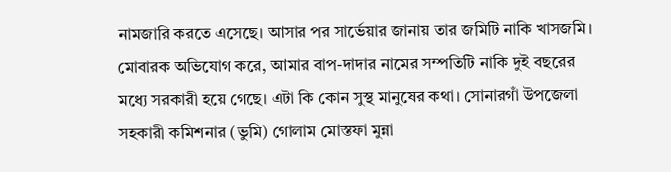নামজারি করতে এসেছে। আসার পর সার্ভেয়ার জানায় তার জমিটি নাকি খাসজমি। মোবারক অভিযোগ করে, আমার বাপ-দাদার নামের সম্পতিটি নাকি দুই বছরের মধ্যে সরকারী হয়ে গেছে। এটা কি কোন সুস্থ মানুষের কথা। সোনারগাঁ উপজেলা সহকারী কমিশনার (ভুমি) গোলাম মোস্তফা মুন্না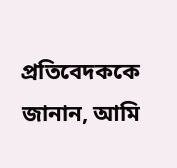প্রতিবেদককে জানান, আমি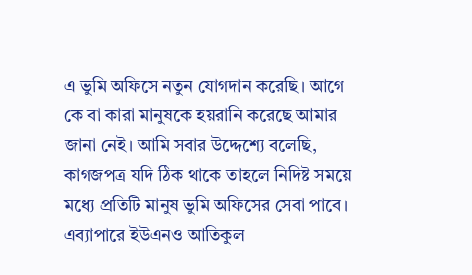এ ভুমি অফিসে নতুন যোগদান করেছি। আগে কে বা কারা মানুষকে হয়রানি করেছে আমার জানা নেই। আমি সবার উদ্দেশ্যে বলেছি, কাগজপত্র যদি ঠিক থাকে তাহলে নিদিষ্ট সময়ে মধ্যে প্রতিটি মানুষ ভুমি অফিসের সেবা পাবে। এব্যাপারে ইউএনও আতিকুল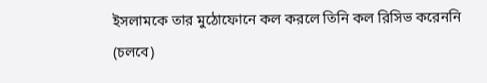ইসলামকে তার মুঠোফোনে কল করলে তিনি কল রিসিভ করেননি (চলবে)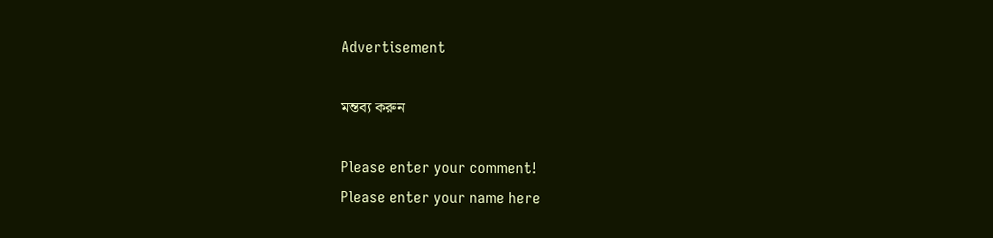Advertisement

মন্তব্য করুন

Please enter your comment!
Please enter your name here